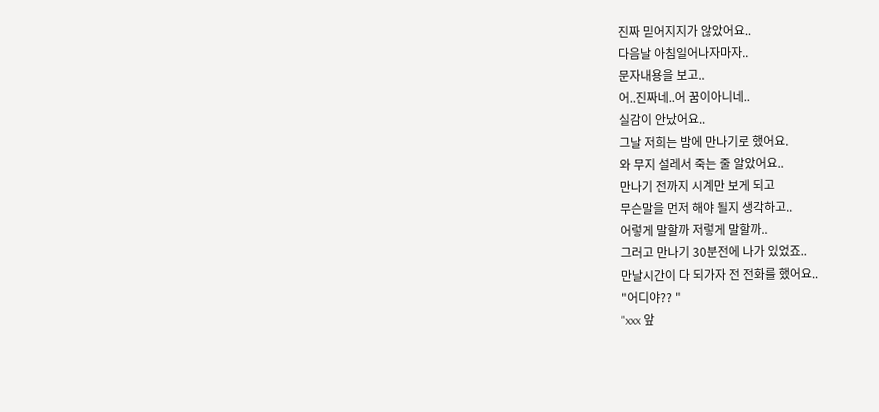진짜 믿어지지가 않았어요..
다음날 아침일어나자마자..
문자내용을 보고..
어..진짜네..어 꿈이아니네..
실감이 안났어요..
그날 저희는 밤에 만나기로 했어요.
와 무지 설레서 죽는 줄 알았어요..
만나기 전까지 시계만 보게 되고
무슨말을 먼저 해야 될지 생각하고..
어렇게 말할까 저렇게 말할까..
그러고 만나기 30분전에 나가 있었죠..
만날시간이 다 되가자 전 전화를 했어요..
"어디야?? "
"xxx 앞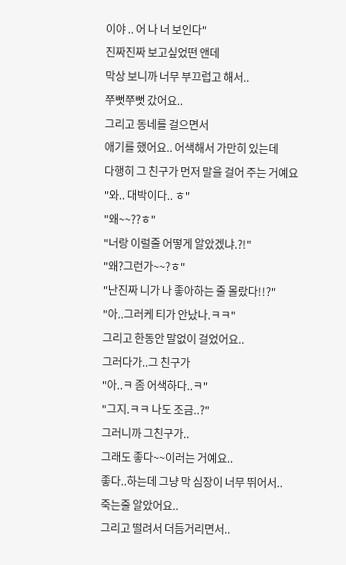이야 .. 어 나 너 보인다"
진짜진짜 보고싶었떤 앤데
막상 보니까 너무 부끄럽고 해서..
쭈뻣쭈뻣 갔어요..
그리고 동네를 걸으면서
애기를 했어요.. 어색해서 가만히 있는데
다행히 그 친구가 먼저 말을 걸어 주는 거예요
"와.. 대박이다.. ㅎ"
"왜~~??ㅎ"
"너랑 이럴줄 어떻게 알았겠냐.?!"
"왜?그런가~~?ㅎ"
"난진짜 니가 나 좋아하는 줄 몰랐다!!?"
"아..그러케 티가 안났나.ㅋㅋ"
그리고 한동안 말없이 걸었어요..
그러다가..그 친구가
"아..ㅋ 좀 어색하다..ㅋ"
"그지.ㅋㅋ 나도 조금..?"
그러니까 그친구가..
그래도 좋다~~이러는 거예요..
좋다..하는데 그냥 막 심장이 너무 뛰어서..
죽는줄 알았어요..
그리고 떨려서 더듬거리면서..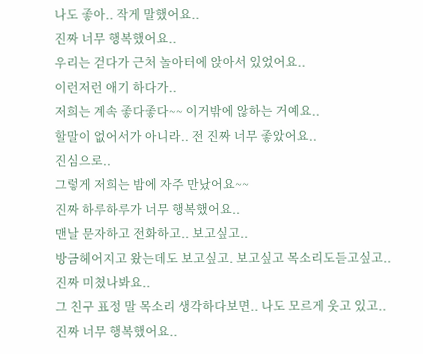나도 좋아.. 작게 말했어요..
진짜 너무 행복했어요..
우리는 걷다가 근처 놀아터에 앉아서 있었어요..
이런저런 애기 하다가..
저희는 계속 좋다좋다~~ 이거밖에 않하는 거예요..
할말이 없어서가 아니라.. 전 진짜 너무 좋았어요..
진심으로..
그렇게 저희는 밤에 자주 만났어요~~
진짜 하루하루가 너무 행복했어요..
맨날 문자하고 전화하고.. 보고싶고..
방금헤어지고 왔는데도 보고싶고. 보고싶고 목소리도듣고싶고..
진짜 미쳤나봐요..
그 친구 표정 말 목소리 생각하다보면.. 나도 모르게 웃고 있고..
진짜 너무 행복했어요..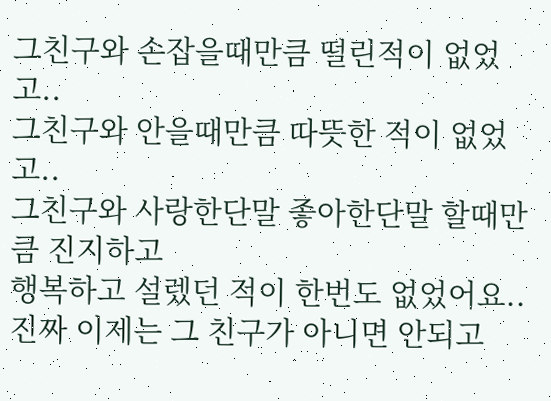그친구와 손잡을때만큼 떨린적이 없었고..
그친구와 안을때만큼 따뜻한 적이 없었고..
그친구와 사랑한단말 좋아한단말 할때만큼 진지하고
행복하고 설렜던 적이 한번도 없었어요..
진짜 이제는 그 친구가 아니면 안되고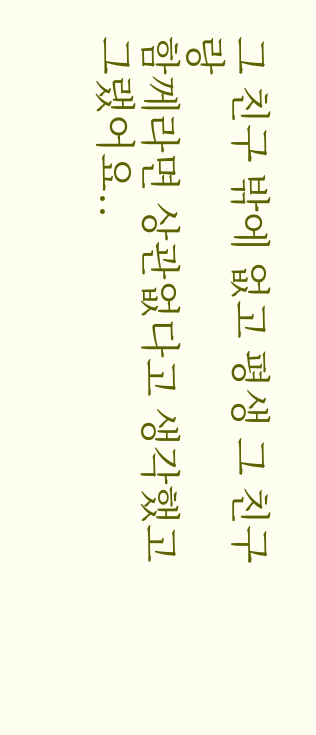그 친구 밖에 없고 평생 그 친구랑
함께라면 상관없다고 생각했고 그랬어요..